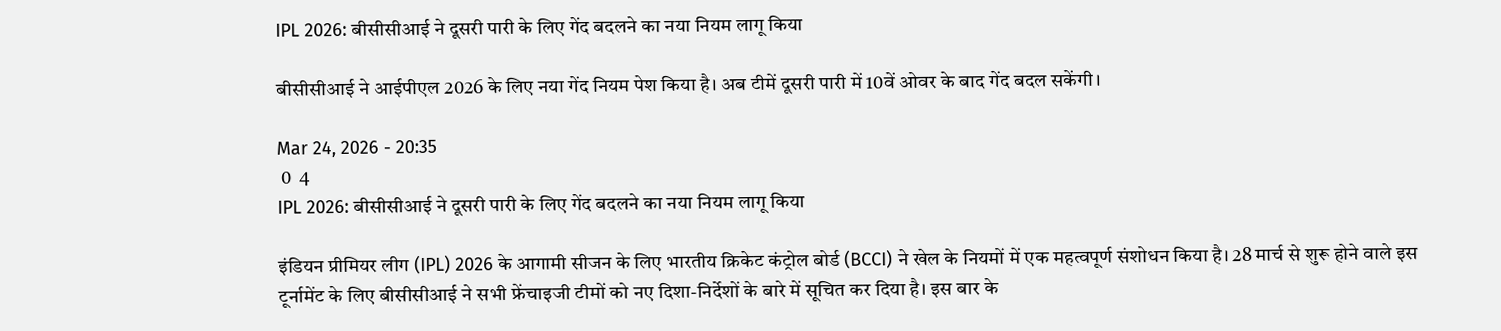IPL 2026: बीसीसीआई ने दूसरी पारी के लिए गेंद बदलने का नया नियम लागू किया

बीसीसीआई ने आईपीएल 2026 के लिए नया गेंद नियम पेश किया है। अब टीमें दूसरी पारी में 10वें ओवर के बाद गेंद बदल सकेंगी।

Mar 24, 2026 - 20:35
 0  4
IPL 2026: बीसीसीआई ने दूसरी पारी के लिए गेंद बदलने का नया नियम लागू किया

इंडियन प्रीमियर लीग (IPL) 2026 के आगामी सीजन के लिए भारतीय क्रिकेट कंट्रोल बोर्ड (BCCI) ने खेल के नियमों में एक महत्वपूर्ण संशोधन किया है। 28 मार्च से शुरू होने वाले इस टूर्नामेंट के लिए बीसीसीआई ने सभी फ्रेंचाइजी टीमों को नए दिशा-निर्देशों के बारे में सूचित कर दिया है। इस बार के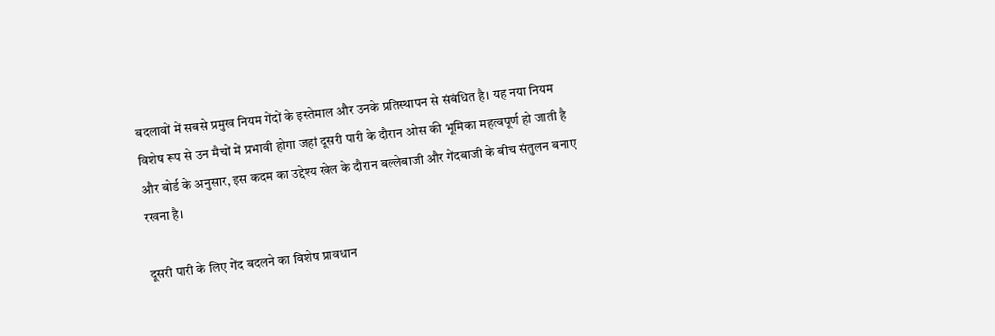बदलावों में सबसे प्रमुख नियम गेंदों के इस्तेमाल और उनके प्रतिस्थापन से संबंधित है। यह नया नियम विशेष रूप से उन मैचों में प्रभावी होगा जहां दूसरी पारी के दौरान ओस की भूमिका महत्वपूर्ण हो जाती है और बोर्ड के अनुसार, इस कदम का उद्देश्य खेल के दौरान बल्लेबाजी और गेंदबाजी के बीच संतुलन बनाए रखना है।

दूसरी पारी के लिए गेंद बदलने का विशेष प्रावधान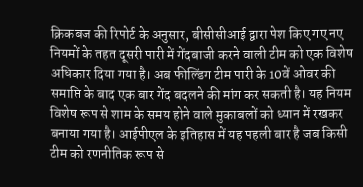क्रिकबज की रिपोर्ट के अनुसार, बीसीसीआई द्वारा पेश किए गए नए नियमों के तहत दूसरी पारी में गेंदबाजी करने वाली टीम को एक विशेष अधिकार दिया गया है। अब फील्डिंग टीम पारी के 10वें ओवर की समाप्ति के बाद एक बार गेंद बदलने की मांग कर सकती है। यह नियम विशेष रूप से शाम के समय होने वाले मुकाबलों को ध्यान में रखकर बनाया गया है। आईपीएल के इतिहास में यह पहली बार है जब किसी टीम को रणनीतिक रूप से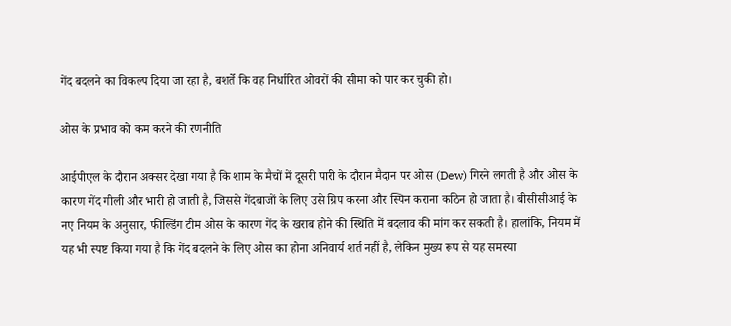गेंद बदलने का विकल्प दिया जा रहा है, बशर्ते कि वह निर्धारित ओवरों की सीमा को पार कर चुकी हो।

ओस के प्रभाव को कम करने की रणनीति

आईपीएल के दौरान अक्सर देखा गया है कि शाम के मैचों में दूसरी पारी के दौरान मैदान पर ओस (Dew) गिरने लगती है और ओस के कारण गेंद गीली और भारी हो जाती है, जिससे गेंदबाजों के लिए उसे ग्रिप करना और स्पिन कराना कठिन हो जाता है। बीसीसीआई के नए नियम के अनुसार, फील्डिंग टीम ओस के कारण गेंद के खराब होने की स्थिति में बदलाव की मांग कर सकती है। हालांकि, नियम में यह भी स्पष्ट किया गया है कि गेंद बदलने के लिए ओस का होना अनिवार्य शर्त नहीं है, लेकिन मुख्य रूप से यह समस्या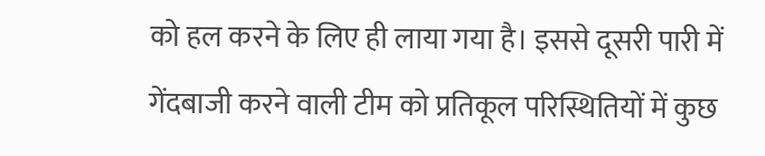को हल करने के लिए ही लाया गया है। इससे दूसरी पारी में गेंदबाजी करने वाली टीम को प्रतिकूल परिस्थितियों में कुछ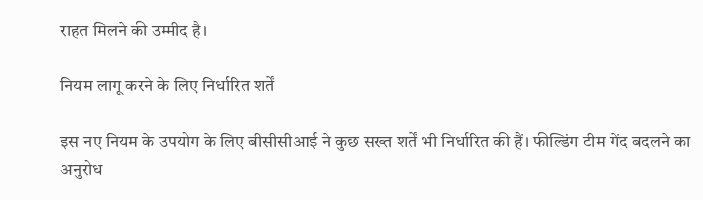राहत मिलने की उम्मीद है।

नियम लागू करने के लिए निर्धारित शर्तें

इस नए नियम के उपयोग के लिए बीसीसीआई ने कुछ सख्त शर्तें भी निर्धारित की हैं। फील्डिंग टीम गेंद बदलने का अनुरोध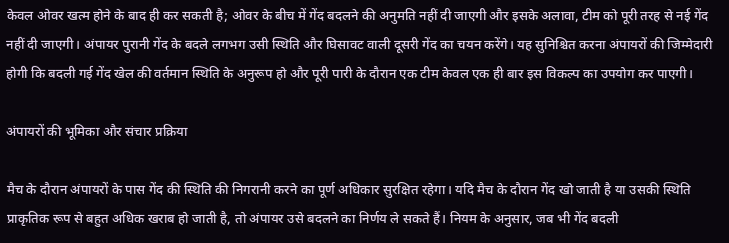केवल ओवर खत्म होने के बाद ही कर सकती है; ओवर के बीच में गेंद बदलने की अनुमति नहीं दी जाएगी और इसके अलावा, टीम को पूरी तरह से नई गेंद नहीं दी जाएगी। अंपायर पुरानी गेंद के बदले लगभग उसी स्थिति और घिसावट वाली दूसरी गेंद का चयन करेंगे। यह सुनिश्चित करना अंपायरों की जिम्मेदारी होगी कि बदली गई गेंद खेल की वर्तमान स्थिति के अनुरूप हो और पूरी पारी के दौरान एक टीम केवल एक ही बार इस विकल्प का उपयोग कर पाएगी।

अंपायरों की भूमिका और संचार प्रक्रिया

मैच के दौरान अंपायरों के पास गेंद की स्थिति की निगरानी करने का पूर्ण अधिकार सुरक्षित रहेगा। यदि मैच के दौरान गेंद खो जाती है या उसकी स्थिति प्राकृतिक रूप से बहुत अधिक खराब हो जाती है, तो अंपायर उसे बदलने का निर्णय ले सकते हैं। नियम के अनुसार, जब भी गेंद बदली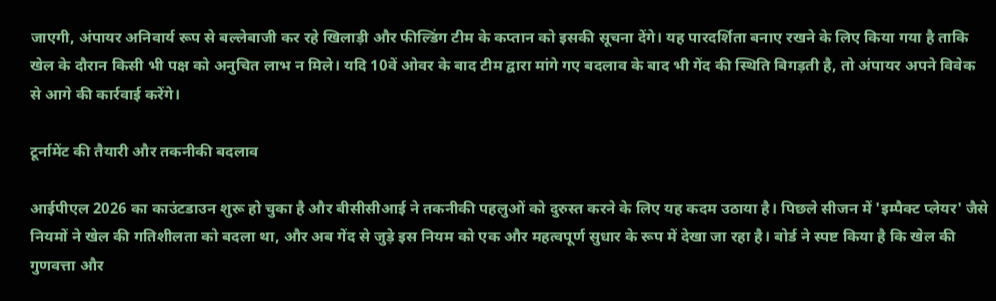जाएगी, अंपायर अनिवार्य रूप से बल्लेबाजी कर रहे खिलाड़ी और फील्डिंग टीम के कप्तान को इसकी सूचना देंगे। यह पारदर्शिता बनाए रखने के लिए किया गया है ताकि खेल के दौरान किसी भी पक्ष को अनुचित लाभ न मिले। यदि 10वें ओवर के बाद टीम द्वारा मांगे गए बदलाव के बाद भी गेंद की स्थिति बिगड़ती है, तो अंपायर अपने विवेक से आगे की कार्रवाई करेंगे।

टूर्नामेंट की तैयारी और तकनीकी बदलाव

आईपीएल 2026 का काउंटडाउन शुरू हो चुका है और बीसीसीआई ने तकनीकी पहलुओं को दुरुस्त करने के लिए यह कदम उठाया है। पिछले सीजन में 'इम्पैक्ट प्लेयर' जैसे नियमों ने खेल की गतिशीलता को बदला था, और अब गेंद से जुड़े इस नियम को एक और महत्वपूर्ण सुधार के रूप में देखा जा रहा है। बोर्ड ने स्पष्ट किया है कि खेल की गुणवत्ता और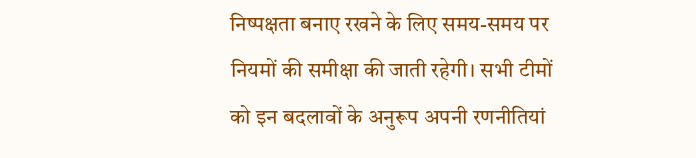निष्पक्षता बनाए रखने के लिए समय-समय पर नियमों की समीक्षा की जाती रहेगी। सभी टीमों को इन बदलावों के अनुरूप अपनी रणनीतियां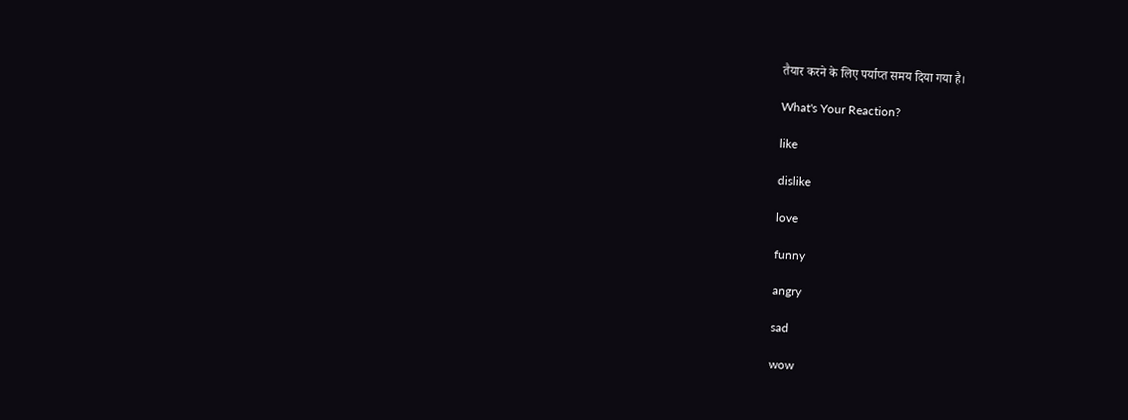तैयार करने के लिए पर्याप्त समय दिया गया है।

What's Your Reaction?

like

dislike

love

funny

angry

sad

wow